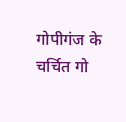गोपीगंज के चर्चित गो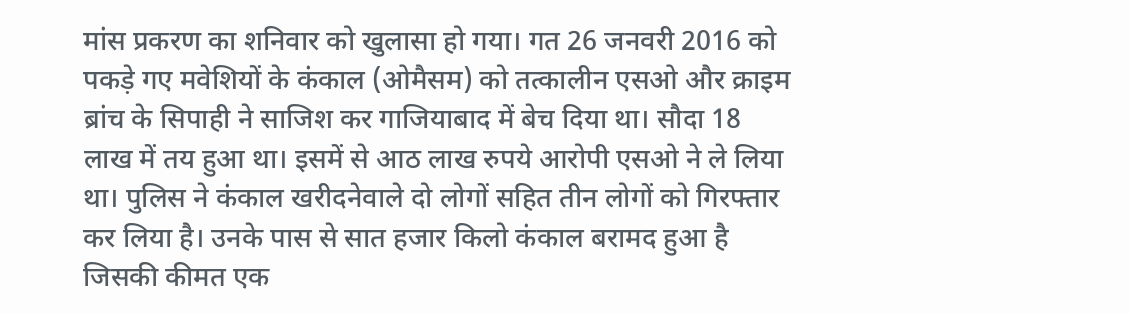मांस प्रकरण का शनिवार को खुलासा हो गया। गत 26 जनवरी 2016 को पकड़े गए मवेशियों के कंकाल (ओमैसम) को तत्कालीन एसओ और क्राइम ब्रांच के सिपाही ने साजिश कर गाजियाबाद में बेच दिया था। सौदा 18 लाख में तय हुआ था। इसमें से आठ लाख रुपये आरोपी एसओ ने ले लिया था। पुलिस ने कंकाल खरीदनेवाले दो लोगों सहित तीन लोगों को गिरफ्तार कर लिया है। उनके पास से सात हजार किलो कंकाल बरामद हुआ है जिसकी कीमत एक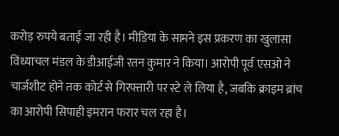करोड़ रुपये बताई जा रही है। मीडिया के सामने इस प्रकरण का खुलासा विंध्याचल मंडल के डीआईजी रतन कुमार ने किया। आरोपी पूर्व एसओ ने चार्जशीट होने तक कोर्ट से गिरफ्तारी पर स्टे ले लिया है, जबकि क्राइम ब्रांच का आरोपी सिपाही इमरान फरार चल रहा है।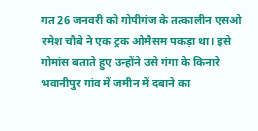गत 26 जनवरी को गोपीगंज के तत्कालीन एसओ रमेश चौबे ने एक ट्रक ओमैसम पकड़ा था। इसे गोमांस बताते हुए उन्होंने उसे गंगा के किनारे भवानीपुर गांव में जमीन में दबाने का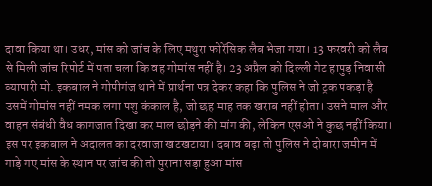दावा किया था। उधर, मांस को जांच के लिए मथुरा फोरेंसिक लैब भेजा गया। 13 फरवरी को लैब से मिली जांच रिपोर्ट में पता चला कि वह गोमांस नहीं है। 23 अप्रैल को दिल्ली गेट हापुड़ निवासी व्यापारी मो. इकबाल ने गोपीगंज थाने में प्रार्थना पत्र देकर कहा कि पुलिस ने जो ट्रक पकड़ा है उसमें गोमांस नहीं नमक लगा पशु कंकाल है, जो छह माह तक खराब नहीं होता। उसने माल और वाहन संबंधी वैध कागजात दिखा कर माल छोड़ने की मांग की, लेकिन एसओ ने कुछ नहीं किया। इस पर इकबाल ने अदालत का दरवाजा खटखटाया। दबाव बढ़ा तो पुलिस ने दोबारा जमीन में गाड़े गए मांस के स्थान पर जांच की तो पुराना सड़ा हुआ मांस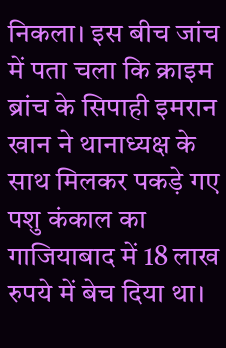निकला। इस बीच जांच में पता चला कि क्राइम ब्रांच के सिपाही इमरान खान ने थानाध्यक्ष के साथ मिलकर पकड़े गए पशु कंकाल का गाजियाबाद में 18 लाख रुपये में बेच दिया था।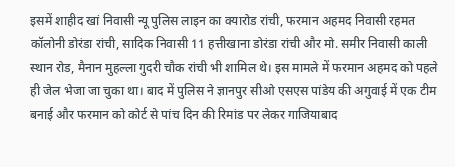इसमें शाहीद खां निवासी न्यू पुलिस लाइन का क्यारोड रांची, फरमान अहमद निवासी रहमत कॉलोनी डोरंडा रांची, सादिक निवासी 11 हत्तीखाना डोरंडा रांची और मो. समीर निवासी काली स्थान रोड, मैनान मुहल्ला गुदरी चौक रांची भी शामिल थे। इस मामले में फरमान अहमद को पहले ही जेल भेजा जा चुका था। बाद में पुलिस ने ज्ञानपुर सीओ एसएस पांडेय की अगुवाई में एक टीम बनाई और फरमान को कोर्ट से पांच दिन की रिमांड पर लेकर गाजियाबाद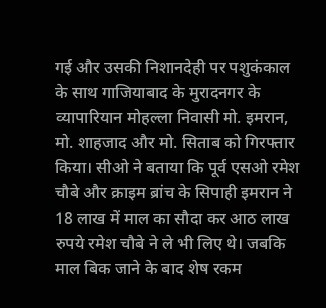गई और उसकी निशानदेही पर पशुकंकाल के साथ गाजियाबाद के मुरादनगर के व्यापारियान मोहल्ला निवासी मो. इमरान, मो. शाहजाद और मो. सिताब को गिरफ्तार किया। सीओ ने बताया कि पूर्व एसओ रमेश चौबे और क्राइम ब्रांच के सिपाही इमरान ने 18 लाख में माल का सौदा कर आठ लाख रुपये रमेश चौबे ने ले भी लिए थे। जबकि माल बिक जाने के बाद शेष रकम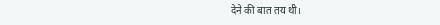देने की बात तय थी।